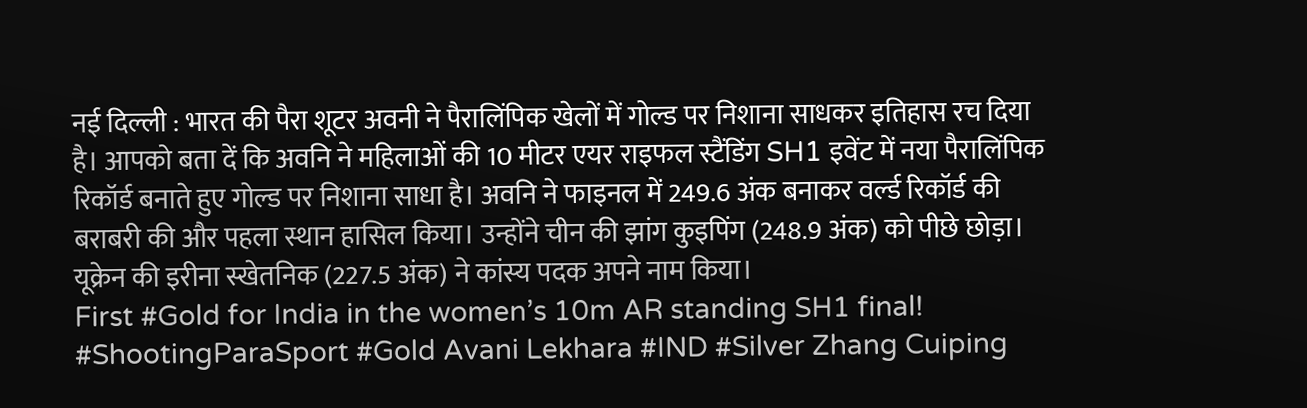नई दिल्ली : भारत की पैरा शूटर अवनी ने पैरालिंपिक खेलों में गोल्ड पर निशाना साधकर इतिहास रच दिया है। आपको बता दें कि अवनि ने महिलाओं की 10 मीटर एयर राइफल स्टैंडिंग SH1 इवेंट में नया पैरालिंपिक रिकॉर्ड बनाते हुए गोल्ड पर निशाना साधा है। अवनि ने फाइनल में 249.6 अंक बनाकर वर्ल्ड रिकॉर्ड की बराबरी की और पहला स्थान हासिल किया। उन्होंने चीन की झांग कुइपिंग (248.9 अंक) को पीछे छोड़ा। यूक्रेन की इरीना स्खेतनिक (227.5 अंक) ने कांस्य पदक अपने नाम किया।
First #Gold for India in the women’s 10m AR standing SH1 final! #ShootingParaSport #Gold Avani Lekhara #IND #Silver Zhang Cuiping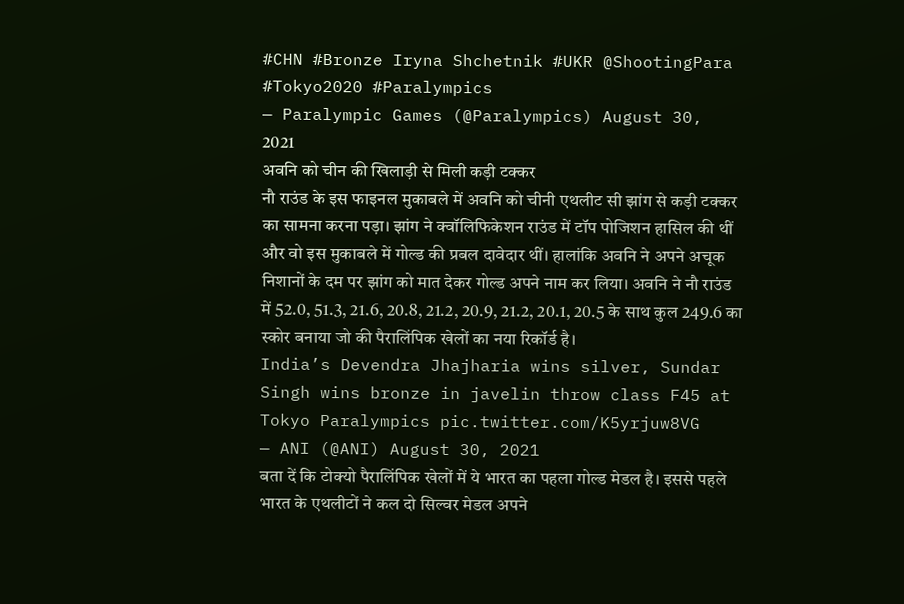#CHN #Bronze Iryna Shchetnik #UKR @ShootingPara #Tokyo2020 #Paralympics
— Paralympic Games (@Paralympics) August 30, 2021
अवनि को चीन की खिलाड़ी से मिली कड़ी टक्कर
नौ राउंड के इस फाइनल मुकाबले में अवनि को चीनी एथलीट सी झांग से कड़ी टक्कर का सामना करना पड़ा। झांग ने क्वॉलिफिकेशन राउंड में टॉप पोजिशन हासिल की थीं और वो इस मुकाबले में गोल्ड की प्रबल दावेदार थीं। हालांकि अवनि ने अपने अचूक निशानों के दम पर झांग को मात देकर गोल्ड अपने नाम कर लिया। अवनि ने नौ राउंड में 52.0, 51.3, 21.6, 20.8, 21.2, 20.9, 21.2, 20.1, 20.5 के साथ कुल 249.6 का स्कोर बनाया जो की पैरालिंपिक खेलों का नया रिकॉर्ड है।
India’s Devendra Jhajharia wins silver, Sundar Singh wins bronze in javelin throw class F45 at Tokyo Paralympics pic.twitter.com/K5yrjuw8VG
— ANI (@ANI) August 30, 2021
बता दें कि टोक्यो पैरालिंपिक खेलों में ये भारत का पहला गोल्ड मेडल है। इससे पहले भारत के एथलीटों ने कल दो सिल्वर मेडल अपने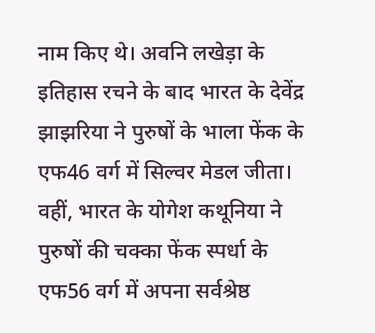नाम किए थे। अवनि लखेड़ा के इतिहास रचने के बाद भारत के देवेंद्र झाझरिया ने पुरुषों के भाला फेंक के एफ46 वर्ग में सिल्वर मेडल जीता। वहीं, भारत के योगेश कथूनिया ने पुरुषों की चक्का फेंक स्पर्धा के एफ56 वर्ग में अपना सर्वश्रेष्ठ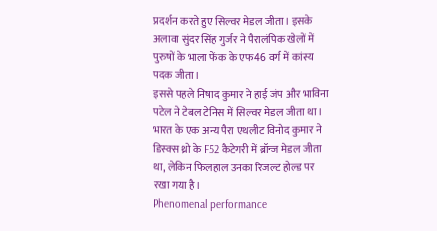प्रदर्शन करते हुए सिल्वर मेडल जीता। इसके अलावा सुंदर सिंह गुर्जर ने पैरालंपिक खेलों में पुरुषों के भाला फेंक के एफ46 वर्ग में कांस्य पदक जीता।
इससे पहले निषाद कुमार ने हाई जंप और भाविना पटेल ने टेबल टेनिस में सिल्वर मेडल जीता था। भारत के एक अन्य पैरा एथलीट विनोद कुमार ने डिस्क्स थ्रो के F52 कैटेगरी में ब्रॉन्ज मेडल जीता था, लेकिन फिलहाल उनका रिजल्ट होल्ड पर रखा गया है।
Phenomenal performance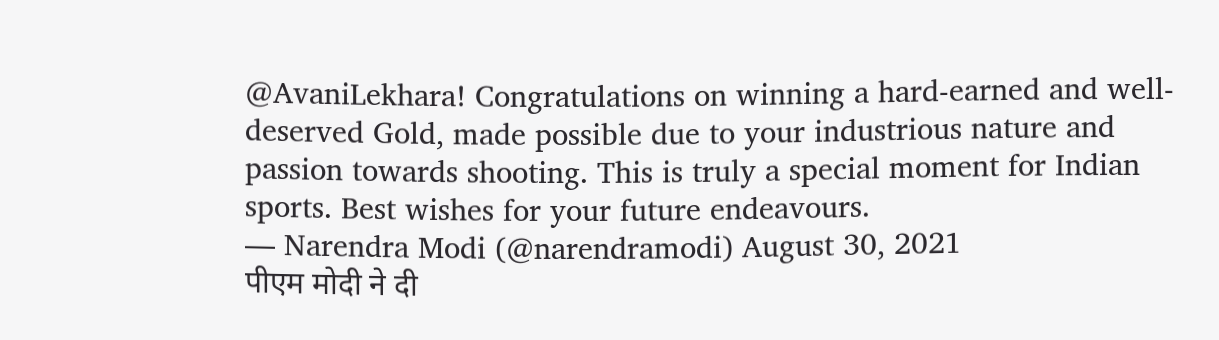@AvaniLekhara! Congratulations on winning a hard-earned and well-deserved Gold, made possible due to your industrious nature and passion towards shooting. This is truly a special moment for Indian sports. Best wishes for your future endeavours.
— Narendra Modi (@narendramodi) August 30, 2021
पीएम मोदी ने दी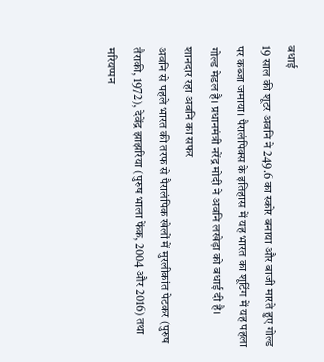बधाई
19 साल की शूटर अवनि ने 249.6 का स्कोर बनाया और बाजी मारते हुए गोल्ड पर कब्जा जमाया। पैरालंपिक्स के इतिहास में यह भारत का शूटिंग में यह पहला गोल्ड मेडल है। प्रधानमंत्री नरेंद्र मोदी ने अवनि लखेड़ा को बधाई दी है।
शानदार रहा अवनि का सफर
अवनि से पहले भारत की तरफ से पैरालंपिक खेलों में मुरलीकांत पेटकर (पुरुष तैराकी, 1972), देवेंद्र झाझरिया (पुरुष भाला फेंक, 2004 और 2016) तथा मरियप्पन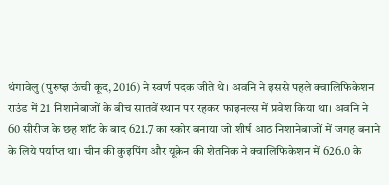थंगावेलु (पुरुष्ज्ञ ऊंची कूद, 2016) ने स्वर्ण पदक जीते थे। अवनि ने इससे पहले क्वालिफिकेशन राउंड में 21 निशानेबाजों के बीच सातवें स्थान पर रहकर फाइनल्स में प्रवेश किया था। अवनि ने 60 सीरीज के छह शॉट के बाद 621.7 का स्कोर बनाया जो शीर्ष आठ निशानेबाजों में जगह बनाने के लिये पर्याप्त था। चीन की कुइपिंग और यूक्रेन की शेतनिक ने क्वालिफिकेशन में 626.0 के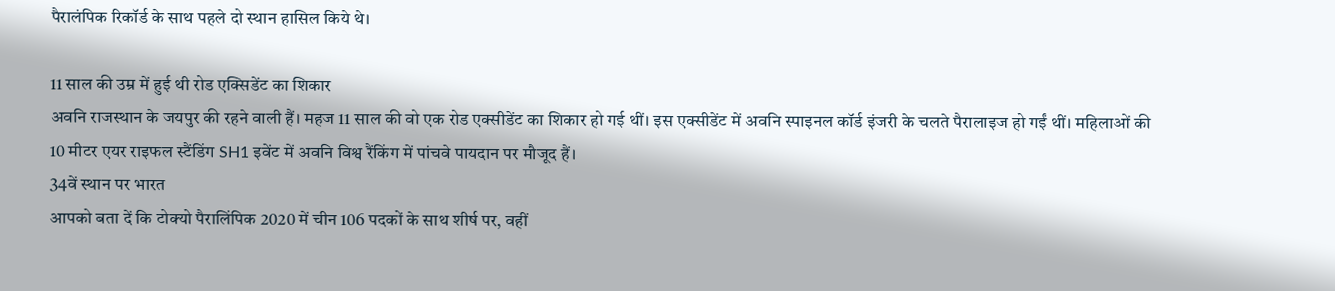पैरालंपिक रिकॉर्ड के साथ पहले दो स्थान हासिल किये थे।

11 साल की उम्र में हुई थी रोड एक्सिडेंट का शिकार
अवनि राजस्थान के जयपुर की रहने वाली हैं। महज 11 साल की वो एक रोड एक्सीडेंट का शिकार हो गई थीं। इस एक्सीडेंट में अवनि स्पाइनल कॉर्ड इंजरी के चलते पैरालाइज हो गईं थीं। महिलाओं की 10 मीटर एयर राइफल स्टैंडिंग SH1 इवेंट में अवनि विश्व रैंकिंग में पांचवे पायदान पर मौजूद हैं।
34वें स्थान पर भारत
आपको बता दें कि टोक्यो पैरालिंपिक 2020 में चीन 106 पदकों के साथ शीर्ष पर, वहीं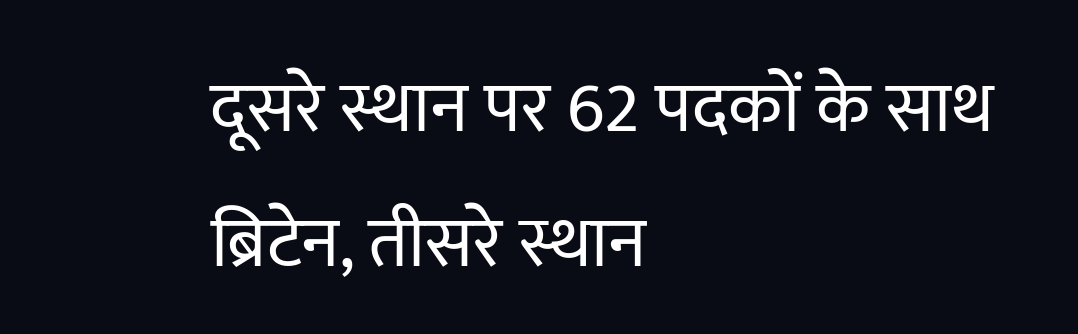दूसरे स्थान पर 62 पदकों के साथ ब्रिटेन, तीसरे स्थान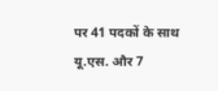पर 41 पदकों के साथ यू.एस. और 7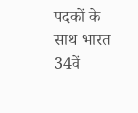पदकों के साथ भारत 34वें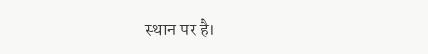स्थान पर है।